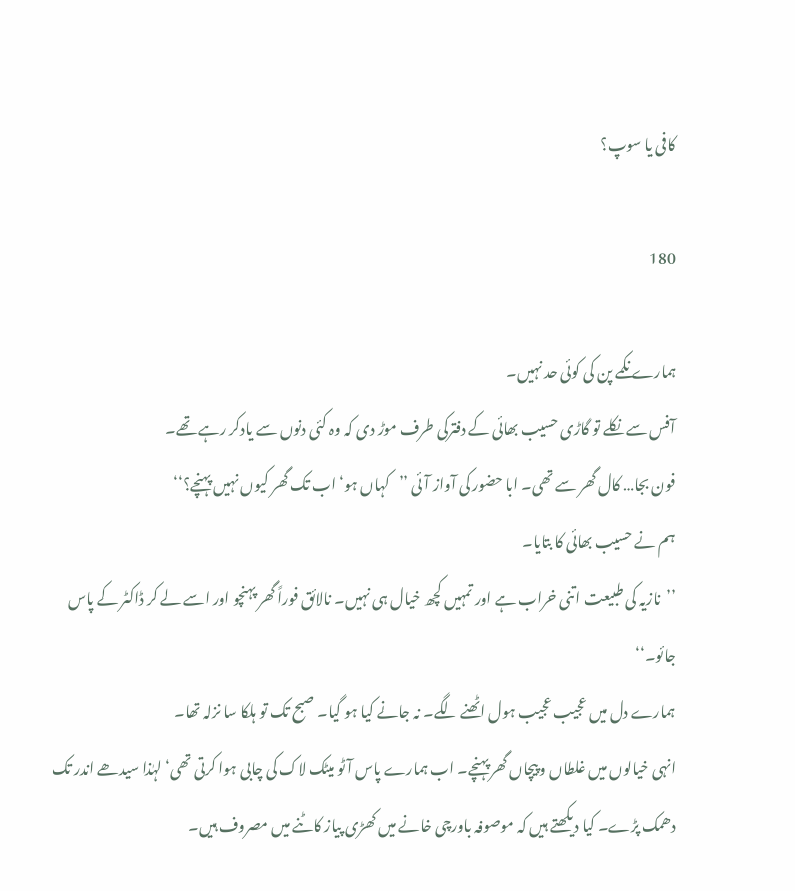کافی یا سوپ؟

180

ہمارے نکمے پن کی کوئی حد نہیں۔
آفس سے نکلے تو گاڑی حسیب بھائی کے دفترکی طرف موڑ دی کہ وہ کئی دنوں سے یادکر رہے تھے۔
فون بجا… کال گھر سے تھی۔ ابا حضور کی آواز آئی ’’کہاں ہو‘ اب تک گھر کیوں نہیں پہنچے؟‘‘
ہم نے حسیب بھائی کا بتایا۔
’’نازیہ کی طبیعت اتنی خراب ہے اور تمہیں کچھ خیال ہی نہیں۔ نالائق فوراً گھر پہنچو اور اسے لے کر ڈاکٹر کے پاس جائو۔‘‘
ہمارے دل میں عجیب عجیب ہول اٹھنے لگے۔ نہ جانے کیا ہو گیا۔ صبح تک تو ہلکا سا نزلہ تھا۔
انہی خیالوں میں غلطاں و پیچاں گھر پہنچے۔ اب ہمارے پاس آٹو میٹک لاک کی چابی ہوا کرتی تھی‘ لہٰذا سیدھے اندر تک دھمک پڑے۔ کیا دیکھتے ہیں کہ موصوفہ باورچی خانے میں کھڑی پیاز کاٹنے میں مصروف ہیں۔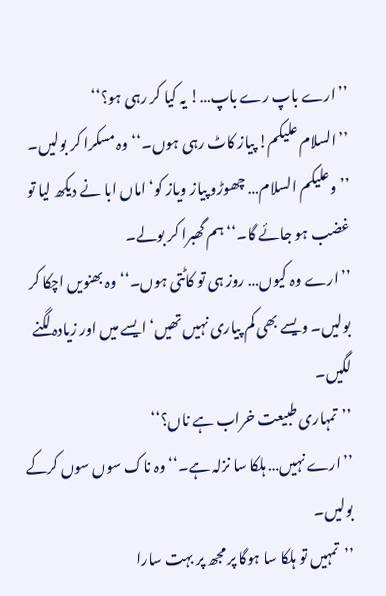’’ارے باپ رے باپ…! یہ کیا کر رہی ہو؟‘‘
’’السلام علیکم! پیاز کاٹ رہی ہوں۔‘‘ وہ مسکرا کر بولیں۔
’’وعلیکم السلام… چھوڑو پیاز ویاز کو‘ اماں ابا نے دیکھ لیا تو غضب ہو جائے گا۔‘‘ ہم گھبرا کر بولے۔
’’ارے وہ کیوں… روز ہی تو کاٹتی ہوں۔‘‘ وہ بھنویں اچکا کر بولیں۔ ویسے بھی کم پیاری نہیں تھیں‘ ایسے میں اور زیادہ لگنے لگیں۔
’’تمہاری طبیعت خراب ہے ناں؟‘‘
’’ارے نہیں… ہلکا سا نزلہ ہے۔‘‘ وہ ناک سوں سوں کرکے بولیں۔
’’تمہیں تو ہلکا سا ہوگا پر مجھ پر بہت سارا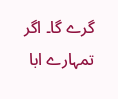گرے گا۔ اگر تمہارے ابا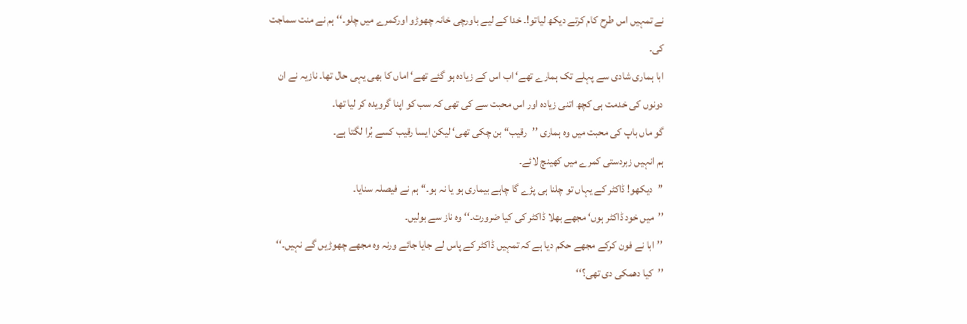نے تمہیں اس طرح کام کرتے دیکھ لیاتو!۔ خدا کے لیے باورچی خانہ چھوڑو اورکمرے میں چلو۔‘‘ ہم نے منت سماجت کی۔
ابا ہماری شادی سے پہلے تک ہمارے تھے‘ اب اس کے زیادہ ہو گئے تھے‘ اماں کا بھی یہی حال تھا۔ نازیہ نے ان دونوں کی خدمت ہی کچھ اتنی زیادہ اور اس محبت سے کی تھی کہ سب کو اپنا گرویدہ کر لیا تھا۔
گو ماں باپ کی محبت میں وہ ہماری ’’رقیب‘‘ بن چکی تھی‘ لیکن ایسا رقیب کسے بُرا لگتا ہے۔
ہم انہیں زبردستی کمرے میں کھینچ لائے۔
’’دیکھو! ڈاکٹر کے یہاں تو چلنا ہی پڑے گا چاہے بیماری ہو یا نہ ہو۔‘‘ ہم نے فیصلہ سنایا۔
’’میں خود ڈاکٹر ہوں‘ مجھے بھلا ڈاکٹر کی کیا ضرورت۔‘‘ وہ ناز سے بولیں۔
’’ابا نے فون کرکے مجھے حکم دیا ہے کہ تمہیں ڈاکٹر کے پاس لے جایا جائے ورنہ وہ مجھے چھوڑیں گے نہیں۔‘‘
’’کیا دھمکی دی تھی؟‘‘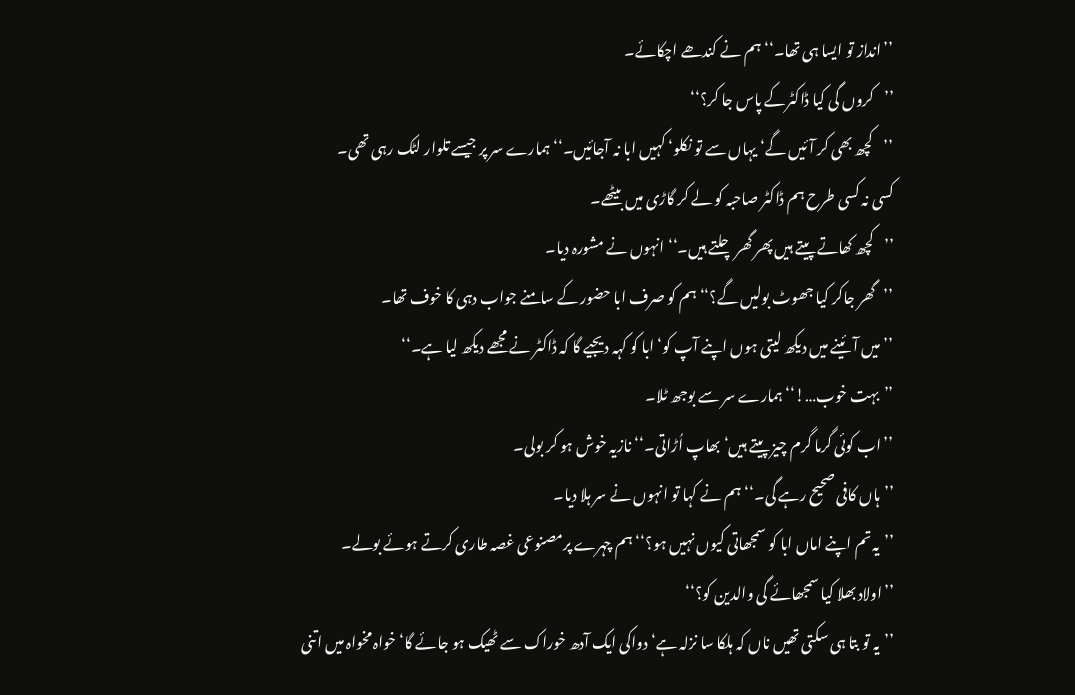’’انداز تو ایسا ہی تھا۔‘‘ ہم نے کندھے اچکائے۔
’’کروں گی کیا ڈاکٹرکے پاس جا کر؟‘‘
’’کچھ بھی کر آئیں گے‘ یہاں سے تو نکلو‘ کہیں ابا نہ آجائیں۔‘‘ ہمارے سر پر جیسے تلوار لٹک رہی تھی۔
کسی نہ کسی طرح ہم ڈاکٹر صاحبہ کو لے کر گاڑی میں بیٹھے۔
’’کچھ کھاتے پیتے ہیں پھر گھر چلتے ہیں۔‘‘ انہوں نے مشورہ دیا۔
’’گھر جاکر کیا جھوٹ بولیں گے؟‘‘ ہم کو صرف ابا حضور کے سامنے جواب دہی کا خوف تھا۔
’’میں آئینے میں دیکھ لیتی ہوں اپنے آپ کو‘ ابا کو کہہ دیجیے گا کہ ڈاکٹر نے مجھے دیکھ لیا ہے۔‘‘
’’بہت خوب…!‘‘ ہمارے سر سے بوجھ ٹلا۔
’’اب کوئی گرما گرم چیز پیتے ہیں‘ بھاپ اُڑاتی۔‘‘ نازیہ خوش ہو کر بولی۔
’’ہاں کافی صحیح رہے گی۔‘‘ ہم نے کہا تو انہوں نے سر ہلا دیا۔
’’یہ تم اپنے اماں ابا کو سمجھاتی کیوں نہیں ہو؟‘‘ ہم چہرے پرمصنوعی غصہ طاری کرتے ہوئے بولے۔
’’اولاد بھلا کیا سمجھائے گی والدین کو؟‘‘
’’یہ تو بتا ہی سکتی تھیں ناں کہ ہلکا سا نزلہ ہے‘ دواکی ایک آدھ خوراک سے ٹھیک ہو جائے گا‘ خواہ مخواہ میں اتنی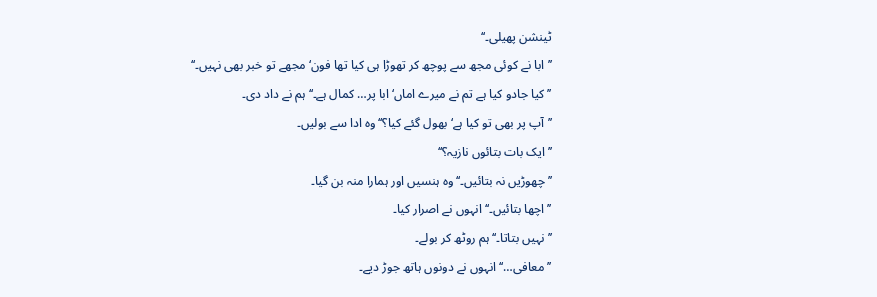ٹینشن پھیلی۔‘‘
’’ابا نے کوئی مجھ سے پوچھ کر تھوڑا ہی کیا تھا فون‘ مجھے تو خبر بھی نہیں۔‘‘
’’کیا جادو کیا ہے تم نے میرے اماں‘ ابا پر… کمال ہے۔‘‘ ہم نے داد دی۔
’’آپ پر بھی تو کیا ہے‘ بھول گئے کیا؟‘‘ وہ ادا سے بولیں۔
’’ایک بات بتائوں نازیہ؟‘‘
’’چھوڑیں نہ بتائیں۔‘‘ وہ ہنسیں اور ہمارا منہ بن گیا۔
’’اچھا بتائیں۔‘‘ انہوں نے اصرار کیا۔
’’نہیں بتاتا۔‘‘ ہم روٹھ کر بولے۔
’’معافی…‘‘ انہوں نے دونوں ہاتھ جوڑ دیے۔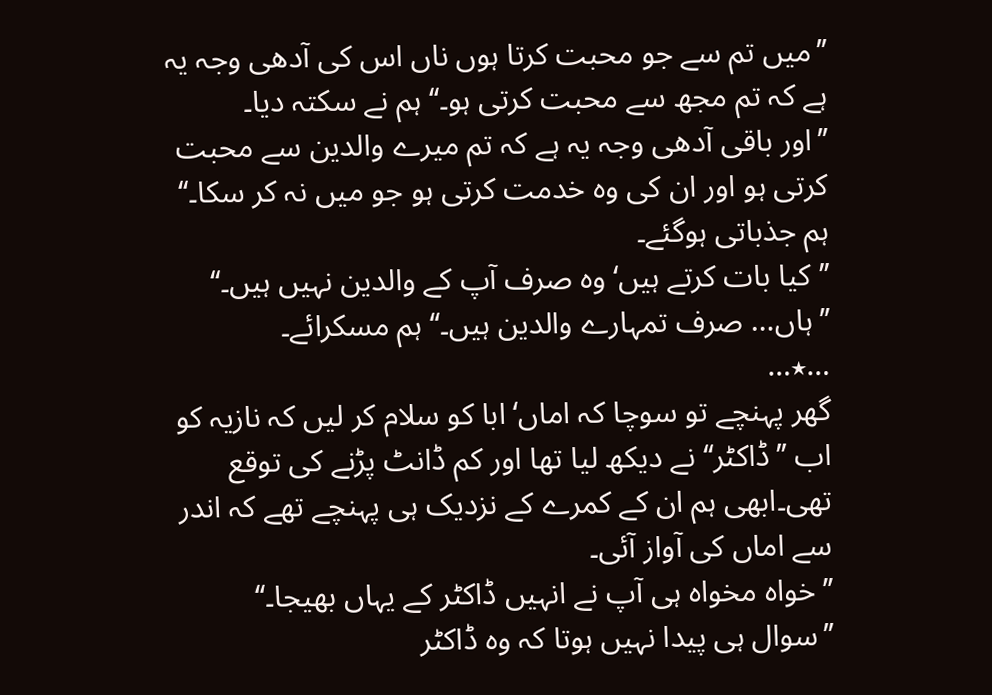’’میں تم سے جو محبت کرتا ہوں ناں اس کی آدھی وجہ یہ ہے کہ تم مجھ سے محبت کرتی ہو۔‘‘ ہم نے سکتہ دیا۔
’’اور باقی آدھی وجہ یہ ہے کہ تم میرے والدین سے محبت کرتی ہو اور ان کی وہ خدمت کرتی ہو جو میں نہ کر سکا۔‘‘ ہم جذباتی ہوگئے۔
’’کیا بات کرتے ہیں‘ وہ صرف آپ کے والدین نہیں ہیں۔‘‘
’’ہاں… صرف تمہارے والدین ہیں۔‘‘ ہم مسکرائے۔
…٭…
گھر پہنچے تو سوچا کہ اماں‘ ابا کو سلام کر لیں کہ نازیہ کو اب ’’ڈاکٹر‘‘ نے دیکھ لیا تھا اور کم ڈانٹ پڑنے کی توقع تھی۔ابھی ہم ان کے کمرے کے نزدیک ہی پہنچے تھے کہ اندر سے اماں کی آواز آئی۔
’’خواہ مخواہ ہی آپ نے انہیں ڈاکٹر کے یہاں بھیجا۔‘‘
’’سوال ہی پیدا نہیں ہوتا کہ وہ ڈاکٹر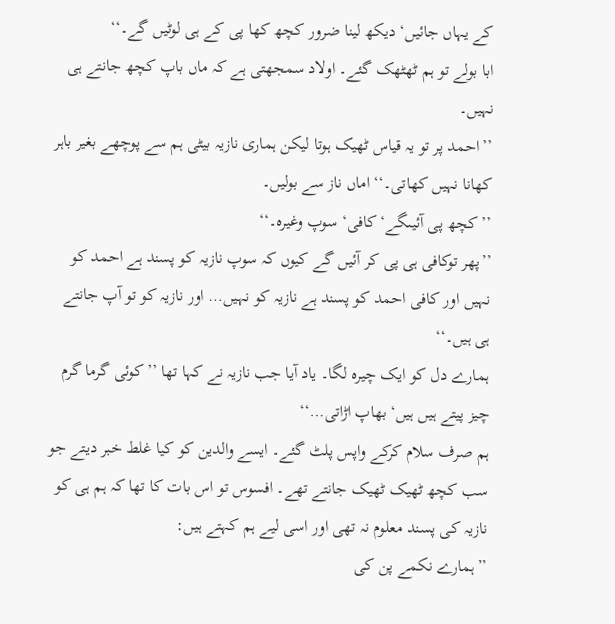کے یہاں جائیں‘ دیکھ لینا ضرور کچھ کھا پی کے ہی لوٹیں گے۔‘‘
ابا بولے تو ہم ٹھٹھک گئے۔ اولاد سمجھتی ہے کہ ماں باپ کچھ جانتے ہی نہیں۔
’’احمد پر تو یہ قیاس ٹھیک ہوتا لیکن ہماری نازیہ بیٹی ہم سے پوچھے بغیر باہر کھانا نہیں کھاتی۔‘‘ اماں ناز سے بولیں۔
’’کچھ پی آئیںگے‘ کافی‘ سوپ وغیرہ۔‘‘
’’پھر توکافی ہی پی کر آئیں گے کیوں کہ سوپ نازیہ کو پسند ہے احمد کو نہیں اور کافی احمد کو پسند ہے نازیہ کو نہیں… اور نازیہ کو تو آپ جانتے ہی ہیں۔‘‘
ہمارے دل کو ایک چیرہ لگا۔ یاد آیا جب نازیہ نے کہا تھا ’’کوئی گرما گرم چیز پیتے ہیں ہیں‘ بھاپ اڑاتی…‘‘
ہم صرف سلام کرکے واپس پلٹ گئے۔ ایسے والدین کو کیا غلط خبر دیتے جو سب کچھ ٹھیک ٹھیک جانتے تھے۔ افسوس تو اس بات کا تھا کہ ہم ہی کو نازیہ کی پسند معلوم نہ تھی اور اسی لیے ہم کہتے ہیں:
’’ہمارے نکمے پن کی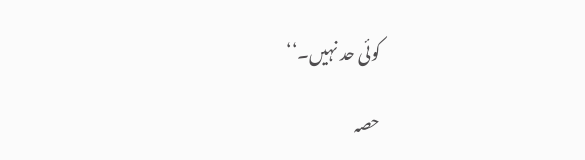کوئی حد نہیں۔‘‘

حصہ